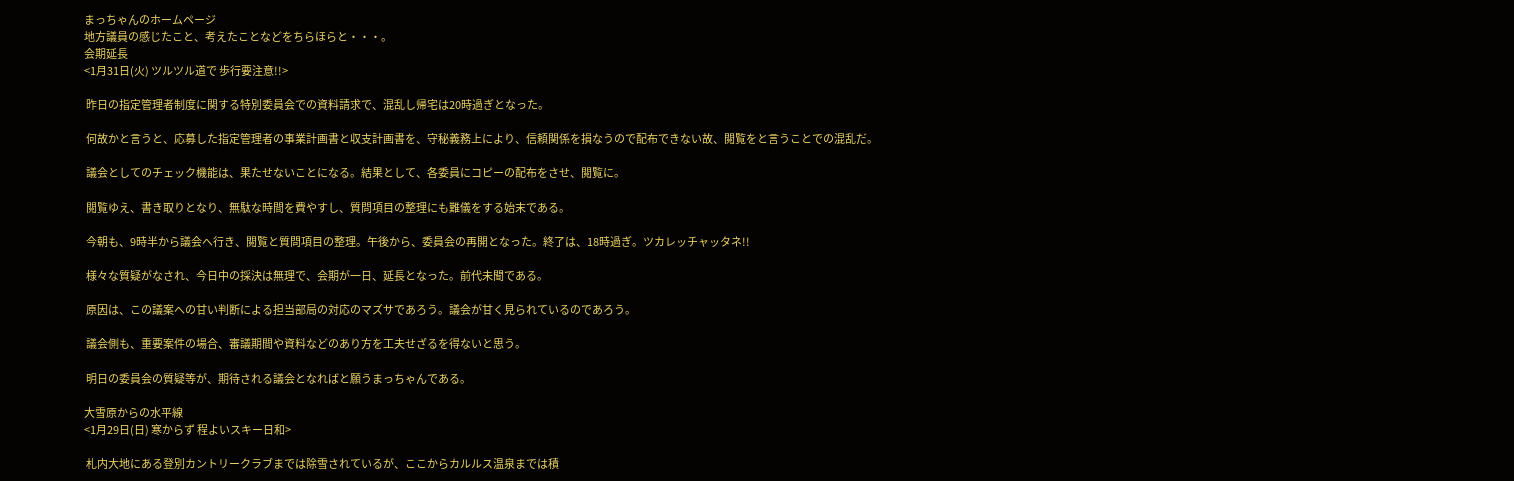まっちゃんのホームページ
地方議員の感じたこと、考えたことなどをちらほらと・・・。
会期延長
<1月31日(火) ツルツル道で 歩行要注意!!>

 昨日の指定管理者制度に関する特別委員会での資料請求で、混乱し帰宅は20時過ぎとなった。

 何故かと言うと、応募した指定管理者の事業計画書と収支計画書を、守秘義務上により、信頼関係を損なうので配布できない故、閲覧をと言うことでの混乱だ。

 議会としてのチェック機能は、果たせないことになる。結果として、各委員にコピーの配布をさせ、閲覧に。

 閲覧ゆえ、書き取りとなり、無駄な時間を費やすし、質問項目の整理にも難儀をする始末である。

 今朝も、9時半から議会へ行き、閲覧と質問項目の整理。午後から、委員会の再開となった。終了は、18時過ぎ。ツカレッチャッタネ!!

 様々な質疑がなされ、今日中の採決は無理で、会期が一日、延長となった。前代未聞である。

 原因は、この議案への甘い判断による担当部局の対応のマズサであろう。議会が甘く見られているのであろう。

 議会側も、重要案件の場合、審議期間や資料などのあり方を工夫せざるを得ないと思う。

 明日の委員会の質疑等が、期待される議会となればと願うまっちゃんである。

大雪原からの水平線
<1月29日(日) 寒からず 程よいスキー日和>

 札内大地にある登別カントリークラブまでは除雪されているが、ここからカルルス温泉までは積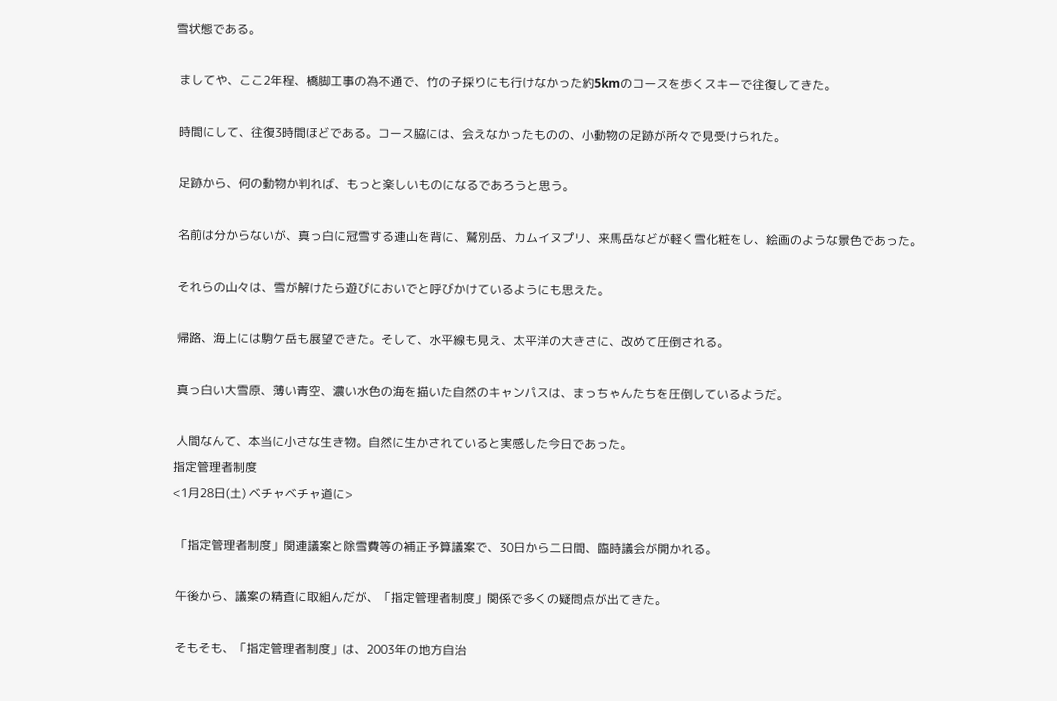雪状態である。

 ましてや、ここ2年程、橋脚工事の為不通で、竹の子採りにも行けなかった約5kmのコースを歩くスキーで往復してきた。

 時間にして、往復3時間ほどである。コース脇には、会えなかったものの、小動物の足跡が所々で見受けられた。

 足跡から、何の動物か判れば、もっと楽しいものになるであろうと思う。

 名前は分からないが、真っ白に冠雪する連山を背に、鷲別岳、カムイヌプリ、来馬岳などが軽く雪化粧をし、絵画のような景色であった。

 それらの山々は、雪が解けたら遊びにおいでと呼びかけているようにも思えた。

 帰路、海上には駒ケ岳も展望できた。そして、水平線も見え、太平洋の大きさに、改めて圧倒される。

 真っ白い大雪原、薄い青空、濃い水色の海を描いた自然のキャンパスは、まっちゃんたちを圧倒しているようだ。

 人間なんて、本当に小さな生き物。自然に生かされていると実感した今日であった。
指定管理者制度
<1月28日(土) ベチャベチャ道に>

 「指定管理者制度」関連議案と除雪費等の補正予算議案で、30日から二日間、臨時議会が開かれる。

 午後から、議案の精査に取組んだが、「指定管理者制度」関係で多くの疑問点が出てきた。

 そもそも、「指定管理者制度」は、2003年の地方自治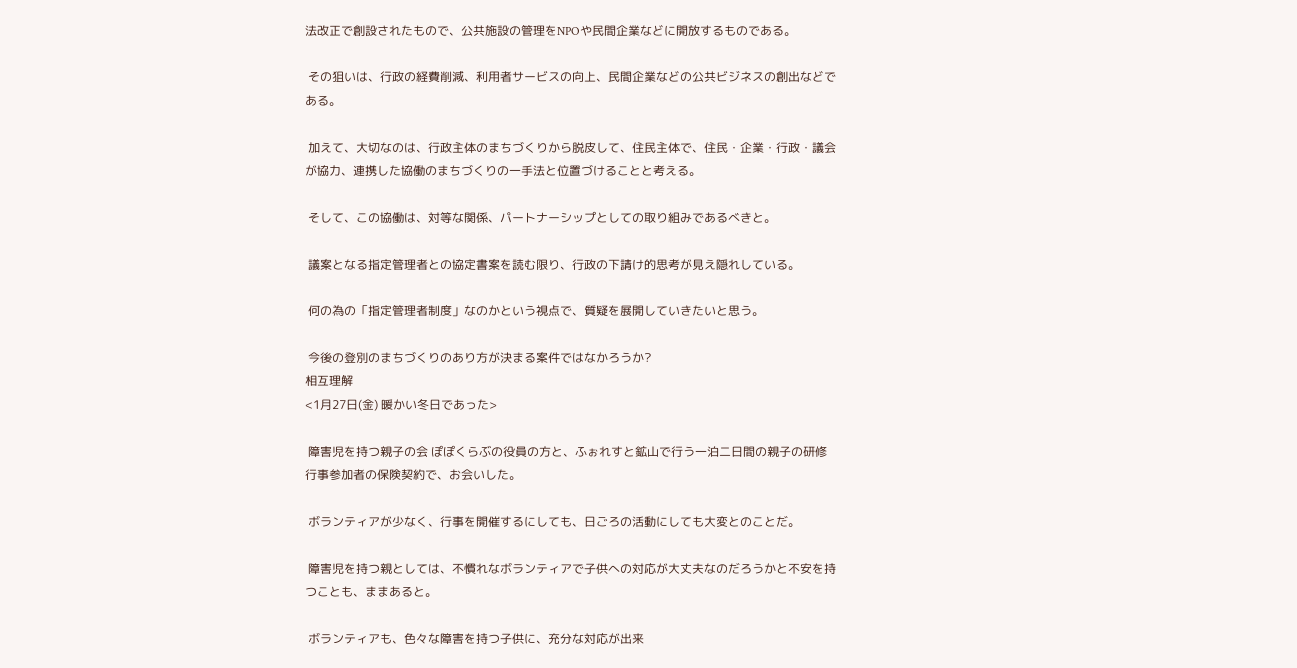法改正で創設されたもので、公共施設の管理をNPOや民間企業などに開放するものである。

 その狙いは、行政の経費削減、利用者サービスの向上、民間企業などの公共ビジネスの創出などである。

 加えて、大切なのは、行政主体のまちづくりから脱皮して、住民主体で、住民・企業・行政・議会が協力、連携した協働のまちづくりの一手法と位置づけることと考える。

 そして、この協働は、対等な関係、パートナーシップとしての取り組みであるべきと。

 議案となる指定管理者との協定書案を読む限り、行政の下請け的思考が見え隠れしている。

 何の為の「指定管理者制度」なのかという視点で、質疑を展開していきたいと思う。

 今後の登別のまちづくりのあり方が決まる案件ではなかろうか?
相互理解
<1月27日(金) 暖かい冬日であった>

 障害児を持つ親子の会 ぽぽくらぶの役員の方と、ふぉれすと鉱山で行う一泊二日間の親子の研修行事参加者の保険契約で、お会いした。

 ボランティアが少なく、行事を開催するにしても、日ごろの活動にしても大変とのことだ。

 障害児を持つ親としては、不慣れなボランティアで子供への対応が大丈夫なのだろうかと不安を持つことも、ままあると。

 ボランティアも、色々な障害を持つ子供に、充分な対応が出来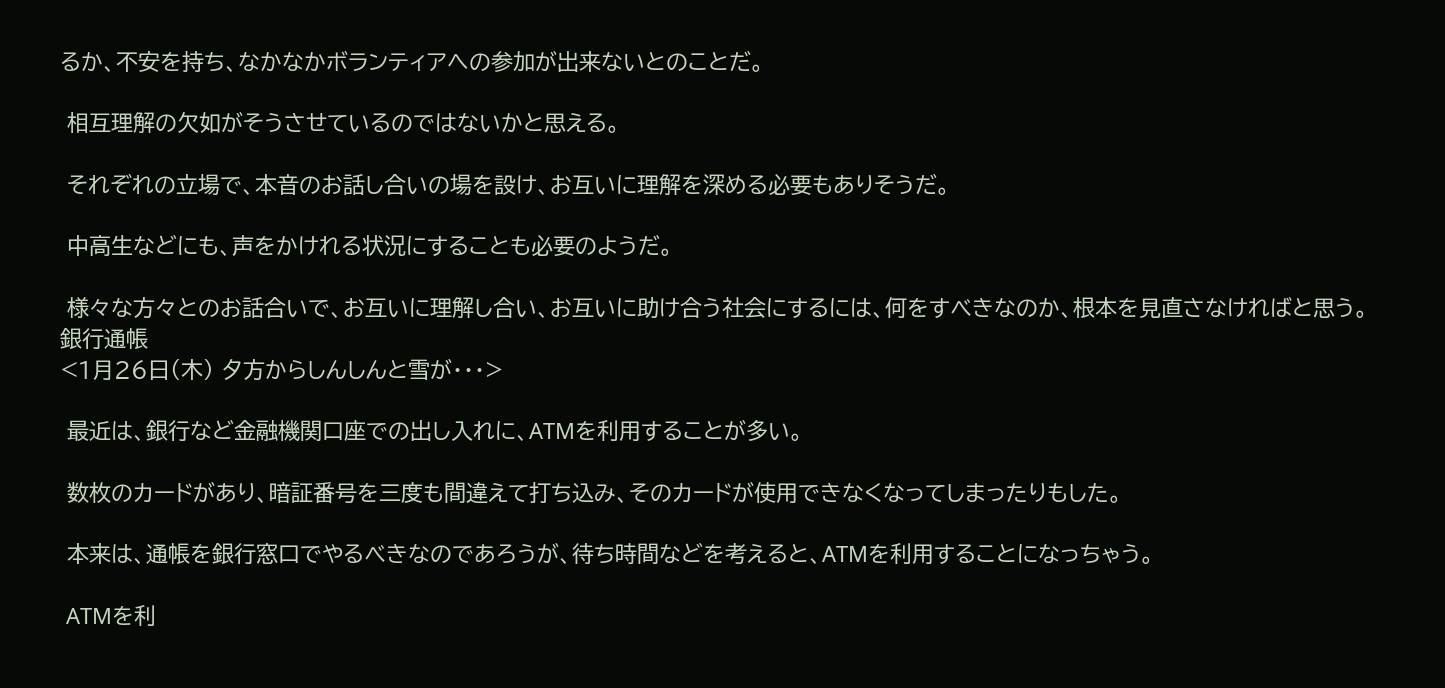るか、不安を持ち、なかなかボランティアへの参加が出来ないとのことだ。

 相互理解の欠如がそうさせているのではないかと思える。

 それぞれの立場で、本音のお話し合いの場を設け、お互いに理解を深める必要もありそうだ。

 中高生などにも、声をかけれる状況にすることも必要のようだ。

 様々な方々とのお話合いで、お互いに理解し合い、お互いに助け合う社会にするには、何をすべきなのか、根本を見直さなければと思う。
銀行通帳
<1月26日(木) 夕方からしんしんと雪が・・・>

 最近は、銀行など金融機関口座での出し入れに、ATMを利用することが多い。

 数枚のカードがあり、暗証番号を三度も間違えて打ち込み、そのカードが使用できなくなってしまったりもした。

 本来は、通帳を銀行窓口でやるべきなのであろうが、待ち時間などを考えると、ATMを利用することになっちゃう。

 ATMを利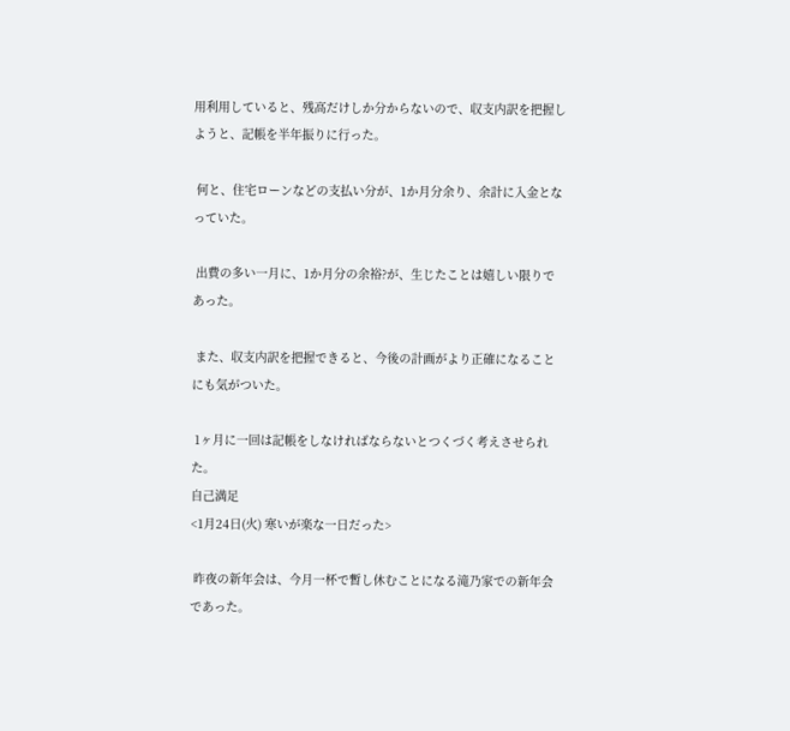用利用していると、残高だけしか分からないので、収支内訳を把握しようと、記帳を半年振りに行った。

 何と、住宅ローンなどの支払い分が、1か月分余り、余計に入金となっていた。

 出費の多い一月に、1か月分の余裕?が、生じたことは嬉しい限りであった。

 また、収支内訳を把握できると、今後の計画がより正確になることにも気がついた。

 1ヶ月に一回は記帳をしなければならないとつくづく考えさせられた。
自己満足
<1月24日(火) 寒いが楽な一日だった>

 昨夜の新年会は、今月一杯で暫し休むことになる滝乃家での新年会であった。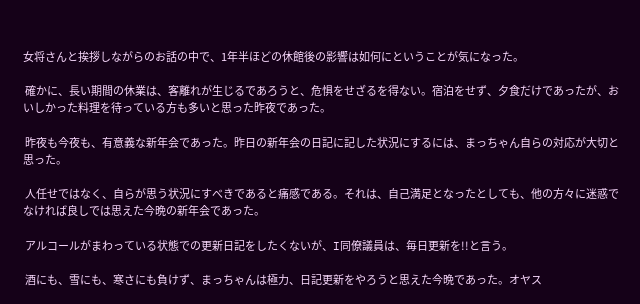女将さんと挨拶しながらのお話の中で、1年半ほどの休館後の影響は如何にということが気になった。

 確かに、長い期間の休業は、客離れが生じるであろうと、危惧をせざるを得ない。宿泊をせず、夕食だけであったが、おいしかった料理を待っている方も多いと思った昨夜であった。

 昨夜も今夜も、有意義な新年会であった。昨日の新年会の日記に記した状況にするには、まっちゃん自らの対応が大切と思った。

 人任せではなく、自らが思う状況にすべきであると痛感である。それは、自己満足となったとしても、他の方々に迷惑でなければ良しでは思えた今晩の新年会であった。

 アルコールがまわっている状態での更新日記をしたくないが、I同僚議員は、毎日更新を!!と言う。

 酒にも、雪にも、寒さにも負けず、まっちゃんは極力、日記更新をやろうと思えた今晩であった。オヤス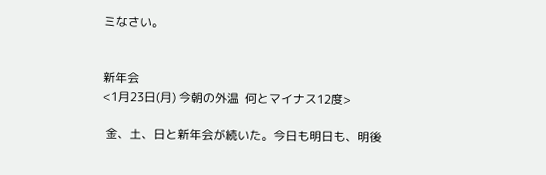ミなさい。


新年会
<1月23日(月) 今朝の外温  何とマイナス12度>

 金、土、日と新年会が続いた。今日も明日も、明後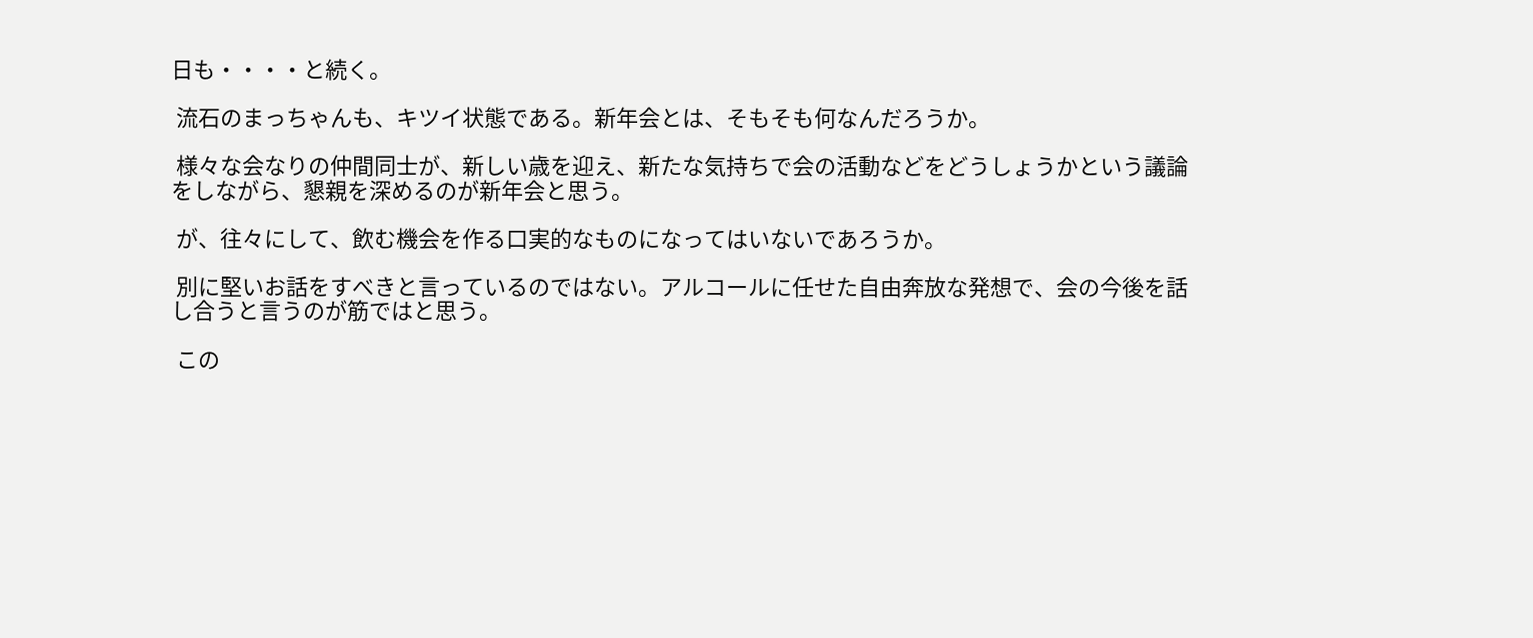日も・・・・と続く。

 流石のまっちゃんも、キツイ状態である。新年会とは、そもそも何なんだろうか。

 様々な会なりの仲間同士が、新しい歳を迎え、新たな気持ちで会の活動などをどうしょうかという議論をしながら、懇親を深めるのが新年会と思う。

 が、往々にして、飲む機会を作る口実的なものになってはいないであろうか。

 別に堅いお話をすべきと言っているのではない。アルコールに任せた自由奔放な発想で、会の今後を話し合うと言うのが筋ではと思う。

 この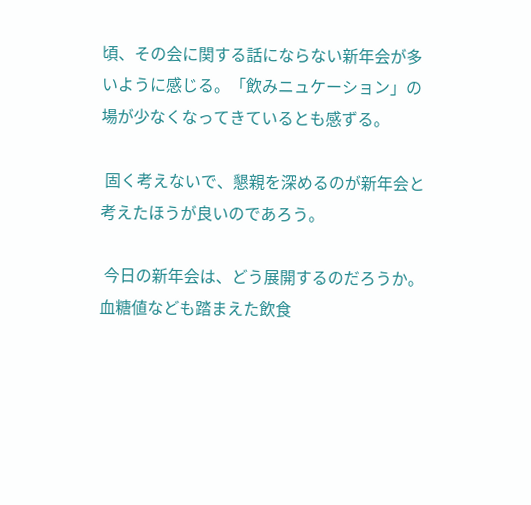頃、その会に関する話にならない新年会が多いように感じる。「飲みニュケーション」の場が少なくなってきているとも感ずる。

 固く考えないで、懇親を深めるのが新年会と考えたほうが良いのであろう。

 今日の新年会は、どう展開するのだろうか。血糖値なども踏まえた飲食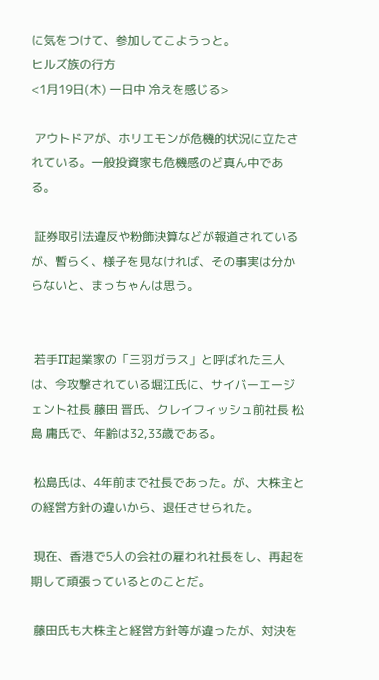に気をつけて、参加してこようっと。
ヒルズ族の行方
<1月19日(木) 一日中 冷えを感じる>

 アウトドアが、ホリエモンが危機的状況に立たされている。一般投資家も危機感のど真ん中である。

 証券取引法違反や粉飾決算などが報道されているが、暫らく、様子を見なければ、その事実は分からないと、まっちゃんは思う。


 若手IT起業家の「三羽ガラス」と呼ばれた三人は、今攻撃されている堀江氏に、サイバーエージェント社長 藤田 晋氏、クレイフィッシュ前社長 松島 庸氏で、年齢は32,33歳である。

 松島氏は、4年前まで社長であった。が、大株主との経営方針の違いから、退任させられた。

 現在、香港で5人の会社の雇われ社長をし、再起を期して頑張っているとのことだ。

 藤田氏も大株主と経営方針等が違ったが、対決を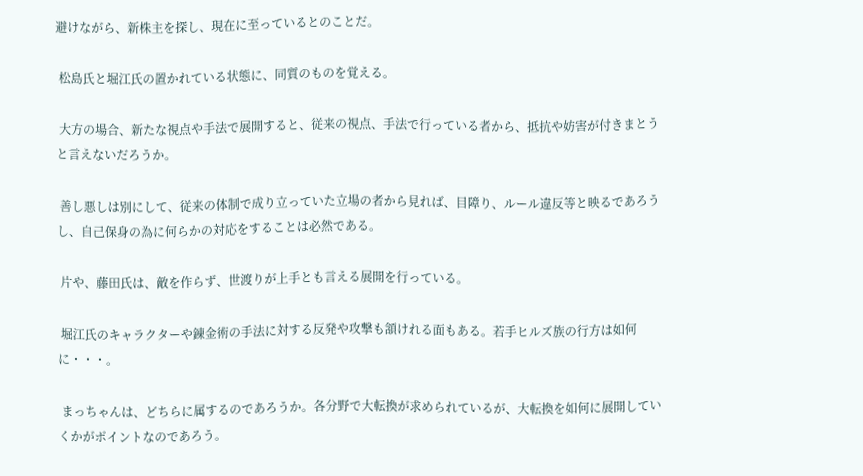避けながら、新株主を探し、現在に至っているとのことだ。

 松島氏と堀江氏の置かれている状態に、同質のものを覚える。

 大方の場合、新たな視点や手法で展開すると、従来の視点、手法で行っている者から、抵抗や妨害が付きまとうと言えないだろうか。

 善し悪しは別にして、従来の体制で成り立っていた立場の者から見れば、目障り、ルール違反等と映るであろうし、自己保身の為に何らかの対応をすることは必然である。

 片や、藤田氏は、敵を作らず、世渡りが上手とも言える展開を行っている。

 堀江氏のキャラクターや錬金術の手法に対する反発や攻撃も頷けれる面もある。若手ヒルズ族の行方は如何に・・・。

 まっちゃんは、どちらに属するのであろうか。各分野で大転換が求められているが、大転換を如何に展開していくかがポイントなのであろう。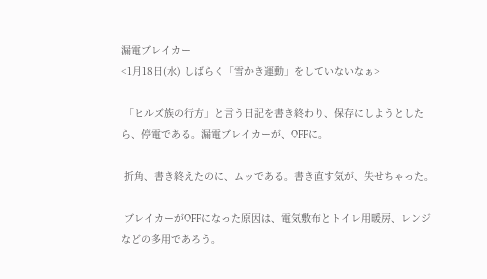漏電ブレイカー
<1月18日(水) しばらく「雪かき運動」をしていないなぁ>

 「ヒルズ族の行方」と言う日記を書き終わり、保存にしようとしたら、停電である。漏電ブレイカーが、OFFに。

 折角、書き終えたのに、ムッである。書き直す気が、失せちゃった。

 ブレイカーがOFFになった原因は、電気敷布とトイレ用暖房、レンジなどの多用であろう。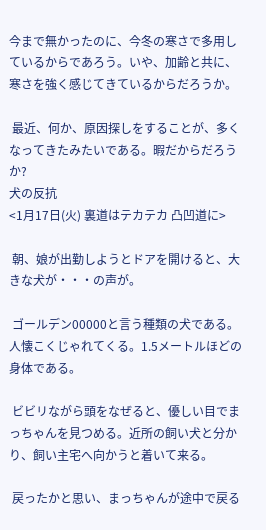今まで無かったのに、今冬の寒さで多用しているからであろう。いや、加齢と共に、寒さを強く感じてきているからだろうか。

 最近、何か、原因探しをすることが、多くなってきたみたいである。暇だからだろうか?
犬の反抗
<1月17日(火) 裏道はテカテカ 凸凹道に>

 朝、娘が出勤しようとドアを開けると、大きな犬が・・・の声が。

 ゴールデン00000と言う種類の犬である。人懐こくじゃれてくる。1.5メートルほどの身体である。

 ビビリながら頭をなぜると、優しい目でまっちゃんを見つめる。近所の飼い犬と分かり、飼い主宅へ向かうと着いて来る。

 戻ったかと思い、まっちゃんが途中で戻る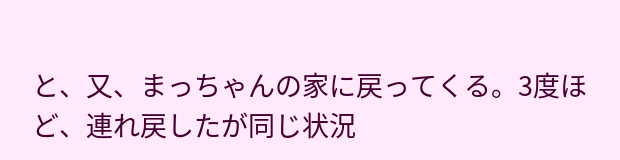と、又、まっちゃんの家に戻ってくる。3度ほど、連れ戻したが同じ状況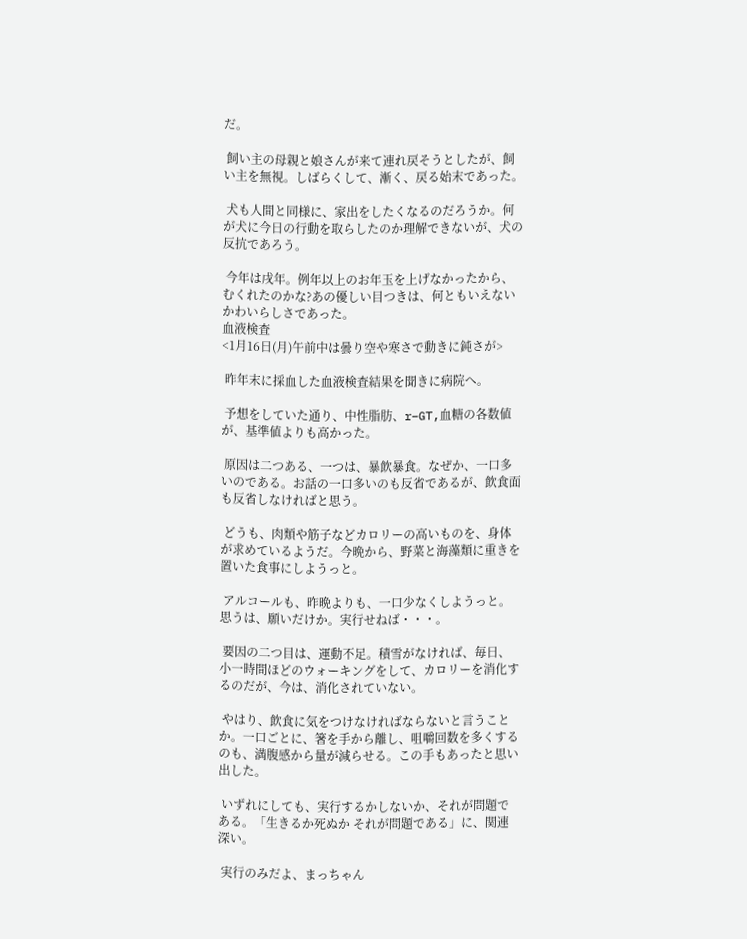だ。

 飼い主の母親と娘さんが来て連れ戻そうとしたが、飼い主を無視。しばらくして、漸く、戻る始末であった。

 犬も人間と同様に、家出をしたくなるのだろうか。何が犬に今日の行動を取らしたのか理解できないが、犬の反抗であろう。

 今年は戌年。例年以上のお年玉を上げなかったから、むくれたのかな?あの優しい目つきは、何ともいえないかわいらしさであった。
血液検査
<1月16日(月)午前中は曇り空や寒さで動きに鈍さが>

 昨年末に採血した血液検査結果を聞きに病院へ。

 予想をしていた通り、中性脂肪、r−GT,血糖の各数値が、基準値よりも高かった。

 原因は二つある、一つは、暴飲暴食。なぜか、一口多いのである。お話の一口多いのも反省であるが、飲食面も反省しなければと思う。

 どうも、肉類や筋子などカロリーの高いものを、身体が求めているようだ。今晩から、野菜と海藻類に重きを置いた食事にしようっと。

 アルコールも、昨晩よりも、一口少なくしようっと。思うは、願いだけか。実行せねば・・・。

 要因の二つ目は、運動不足。積雪がなければ、毎日、小一時間ほどのウォーキングをして、カロリーを消化するのだが、今は、消化されていない。

 やはり、飲食に気をつけなければならないと言うことか。一口ごとに、箸を手から離し、咀嚼回数を多くするのも、満腹感から量が減らせる。この手もあったと思い出した。

 いずれにしても、実行するかしないか、それが問題である。「生きるか死ぬか それが問題である」に、関連深い。

 実行のみだよ、まっちゃん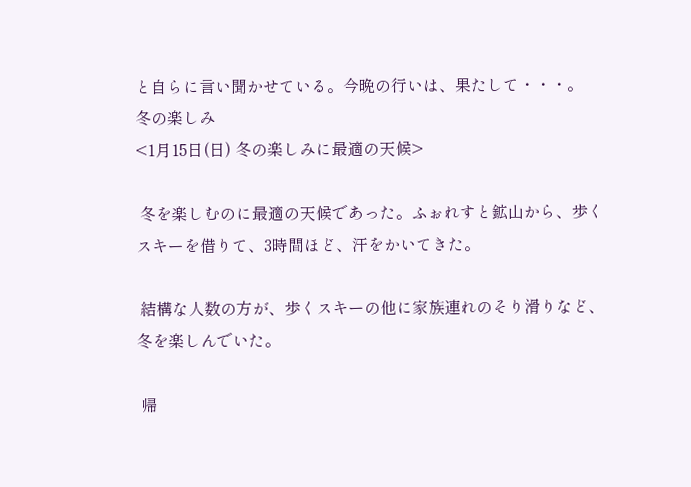と自らに言い聞かせている。今晩の行いは、果たして・・・。
冬の楽しみ
<1月15日(日) 冬の楽しみに最適の天候>

 冬を楽しむのに最適の天候であった。ふぉれすと鉱山から、歩くスキーを借りて、3時間ほど、汗をかいてきた。

 結構な人数の方が、歩くスキーの他に家族連れのそり滑りなど、冬を楽しんでいた。

 帰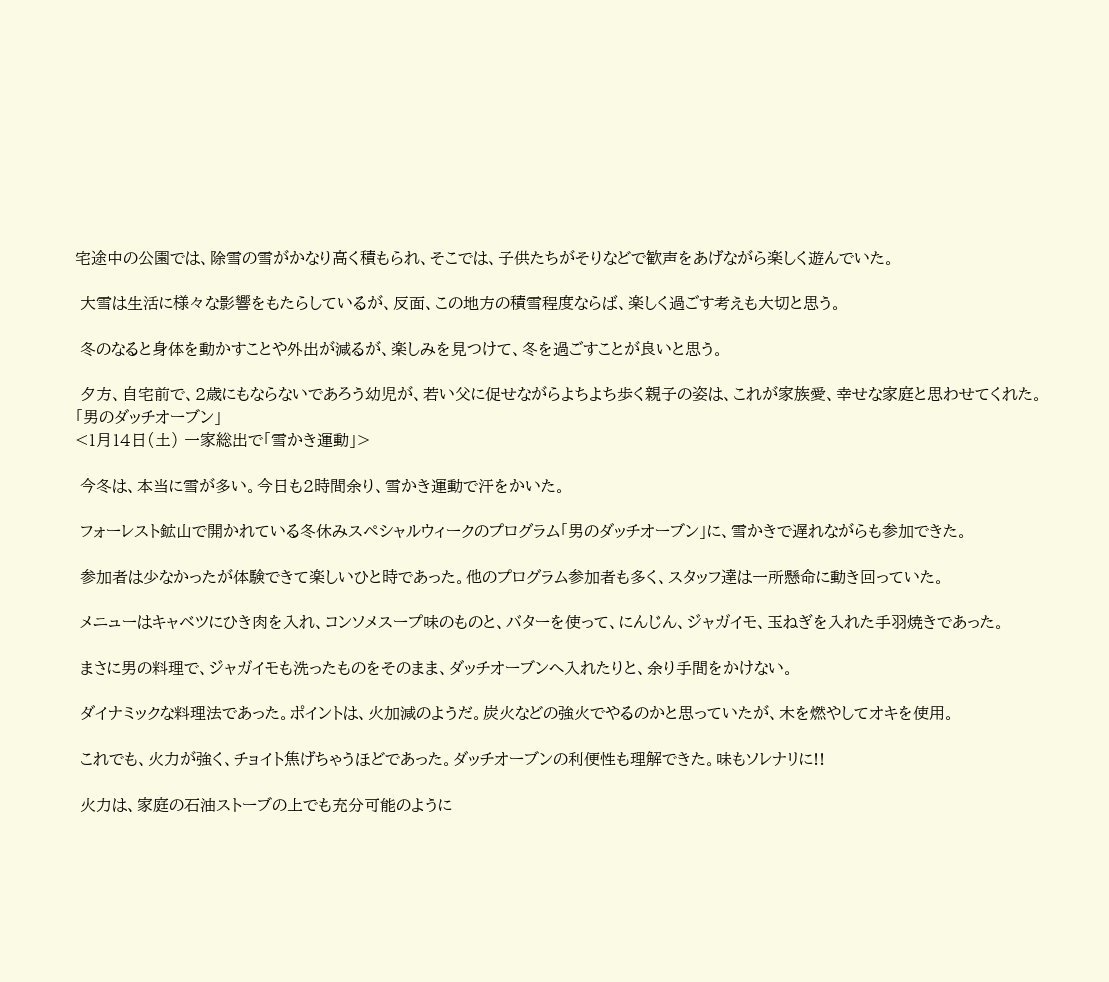宅途中の公園では、除雪の雪がかなり高く積もられ、そこでは、子供たちがそりなどで歓声をあげながら楽しく遊んでいた。

 大雪は生活に様々な影響をもたらしているが、反面、この地方の積雪程度ならば、楽しく過ごす考えも大切と思う。

 冬のなると身体を動かすことや外出が減るが、楽しみを見つけて、冬を過ごすことが良いと思う。

 夕方、自宅前で、2歳にもならないであろう幼児が、若い父に促せながらよちよち歩く親子の姿は、これが家族愛、幸せな家庭と思わせてくれた。
「男のダッチオーブン」
<1月14日(土) 一家総出で「雪かき運動」>

 今冬は、本当に雪が多い。今日も2時間余り、雪かき運動で汗をかいた。

 フォーレスト鉱山で開かれている冬休みスペシャルウィークのプログラム「男のダッチオーブン」に、雪かきで遅れながらも参加できた。

 参加者は少なかったが体験できて楽しいひと時であった。他のプログラム参加者も多く、スタッフ達は一所懸命に動き回っていた。

 メニューはキャベツにひき肉を入れ、コンソメスープ味のものと、バターを使って、にんじん、ジャガイモ、玉ねぎを入れた手羽焼きであった。

 まさに男の料理で、ジャガイモも洗ったものをそのまま、ダッチオーブンへ入れたりと、余り手間をかけない。

 ダイナミックな料理法であった。ポイントは、火加減のようだ。炭火などの強火でやるのかと思っていたが、木を燃やしてオキを使用。

 これでも、火力が強く、チョイト焦げちゃうほどであった。ダッチオーブンの利便性も理解できた。味もソレナリに!!

 火力は、家庭の石油ストーブの上でも充分可能のように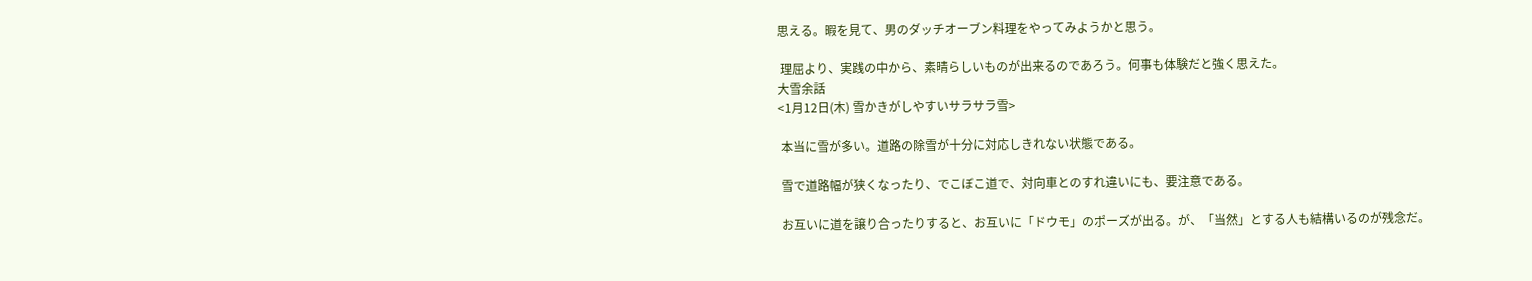思える。暇を見て、男のダッチオーブン料理をやってみようかと思う。

 理屈より、実践の中から、素晴らしいものが出来るのであろう。何事も体験だと強く思えた。
大雪余話
<1月12日(木) 雪かきがしやすいサラサラ雪>

 本当に雪が多い。道路の除雪が十分に対応しきれない状態である。

 雪で道路幅が狭くなったり、でこぼこ道で、対向車とのすれ違いにも、要注意である。

 お互いに道を譲り合ったりすると、お互いに「ドウモ」のポーズが出る。が、「当然」とする人も結構いるのが残念だ。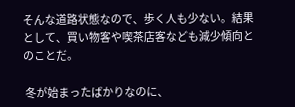そんな道路状態なので、歩く人も少ない。結果として、買い物客や喫茶店客なども減少傾向とのことだ。

 冬が始まったばかりなのに、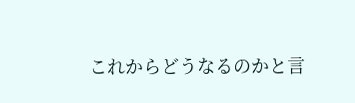これからどうなるのかと言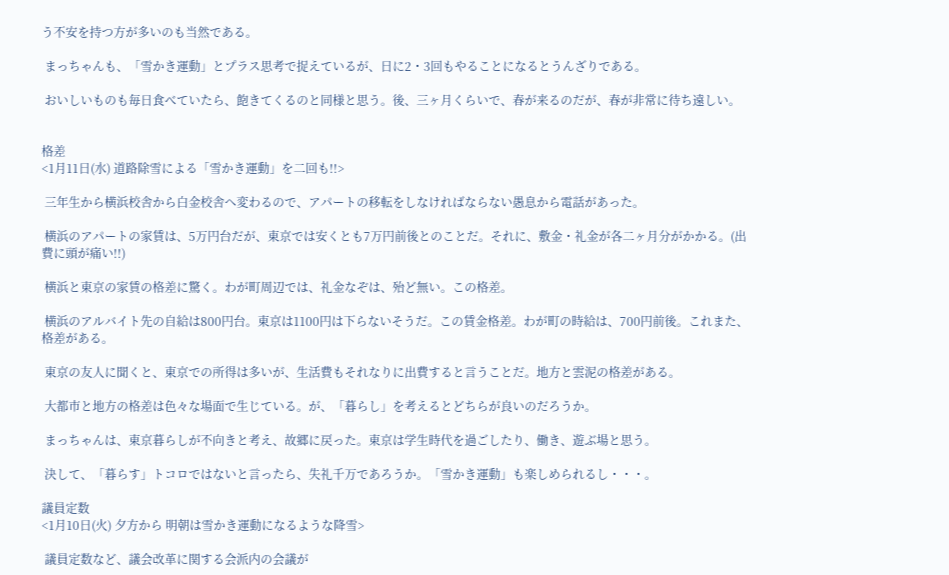う不安を持つ方が多いのも当然である。

 まっちゃんも、「雪かき運動」とプラス思考で捉えているが、日に2・3回もやることになるとうんざりである。

 おいしいものも毎日食べていたら、飽きてくるのと同様と思う。後、三ヶ月くらいで、春が来るのだが、春が非常に待ち遠しい。


格差
<1月11日(水) 道路除雪による「雪かき運動」を二回も!!>

 三年生から横浜校舎から白金校舎へ変わるので、アパートの移転をしなければならない愚息から電話があった。

 横浜のアパートの家賃は、5万円台だが、東京では安くとも7万円前後とのことだ。それに、敷金・礼金が各二ヶ月分がかかる。(出費に頭が痛い!!)

 横浜と東京の家賃の格差に驚く。わが町周辺では、礼金なぞは、殆ど無い。この格差。

 横浜のアルバイト先の自給は800円台。東京は1100円は下らないそうだ。この賃金格差。わが町の時給は、700円前後。これまた、格差がある。

 東京の友人に聞くと、東京での所得は多いが、生活費もそれなりに出費すると言うことだ。地方と雲泥の格差がある。

 大都市と地方の格差は色々な場面で生じている。が、「暮らし」を考えるとどちらが良いのだろうか。

 まっちゃんは、東京暮らしが不向きと考え、故郷に戻った。東京は学生時代を過ごしたり、働き、遊ぶ場と思う。

 決して、「暮らす」トコロではないと言ったら、失礼千万であろうか。「雪かき運動」も楽しめられるし・・・。

議員定数
<1月10日(火) 夕方から 明朝は雪かき運動になるような降雪>

 議員定数など、議会改革に関する会派内の会議が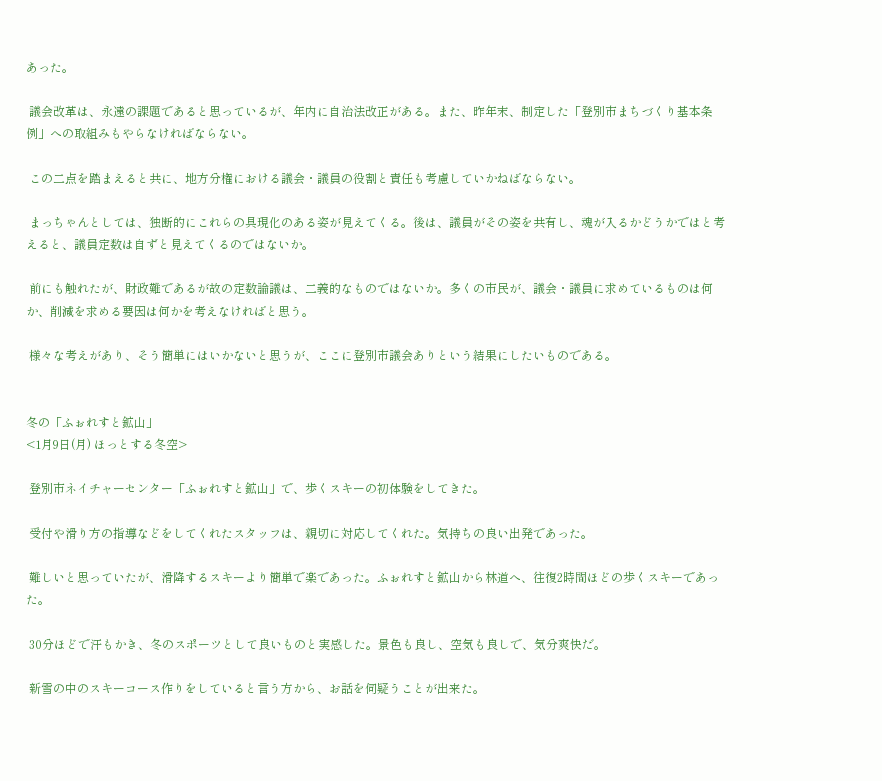あった。

 議会改革は、永遠の課題であると思っているが、年内に自治法改正がある。また、昨年末、制定した「登別市まちづくり基本条例」への取組みもやらなければならない。

 この二点を踏まえると共に、地方分権における議会・議員の役割と責任も考慮していかねばならない。

 まっちゃんとしては、独断的にこれらの具現化のある姿が見えてくる。後は、議員がその姿を共有し、魂が入るかどうかではと考えると、議員定数は自ずと見えてくるのではないか。

 前にも触れたが、財政難であるが故の定数論議は、二義的なものではないか。多くの市民が、議会・議員に求めているものは何か、削減を求める要因は何かを考えなければと思う。

 様々な考えがあり、そう簡単にはいかないと思うが、ここに登別市議会ありという結果にしたいものである。


冬の「ふぉれすと鉱山」
<1月9日(月) ほっとする冬空>

 登別市ネイチャーセンター「ふぉれすと鉱山」で、歩くスキーの初体験をしてきた。

 受付や滑り方の指導などをしてくれたスタッフは、親切に対応してくれた。気持ちの良い出発であった。

 難しいと思っていたが、滑降するスキーより簡単で楽であった。ふぉれすと鉱山から林道へ、往復2時間ほどの歩くスキーであった。

 30分ほどで汗もかき、冬のスポーツとして良いものと実感した。景色も良し、空気も良しで、気分爽快だ。

 新雪の中のスキーコース作りをしていると言う方から、お話を伺疑うことが出来た。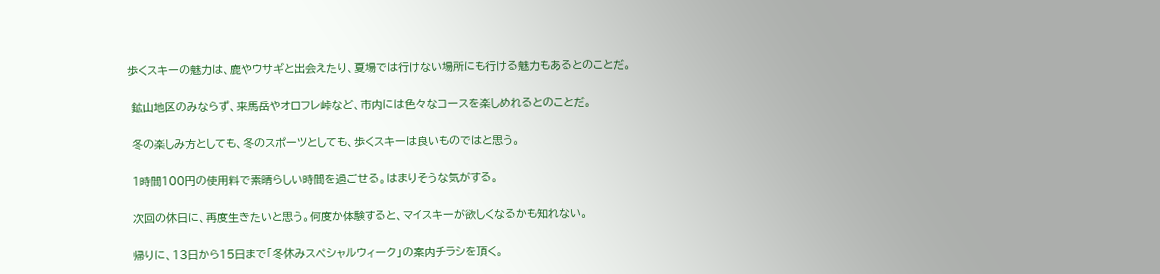歩くスキーの魅力は、鹿やウサギと出会えたり、夏場では行けない場所にも行ける魅力もあるとのことだ。

 鉱山地区のみならず、来馬岳やオロフレ峠など、市内には色々なコースを楽しめれるとのことだ。

 冬の楽しみ方としても、冬のスポーツとしても、歩くスキーは良いものではと思う。

 1時間100円の使用料で素晴らしい時間を過ごせる。はまりそうな気がする。

 次回の休日に、再度生きたいと思う。何度か体験すると、マイスキーが欲しくなるかも知れない。

 帰りに、13日から15日まで「冬休みスペシャルウィーク」の案内チラシを頂く。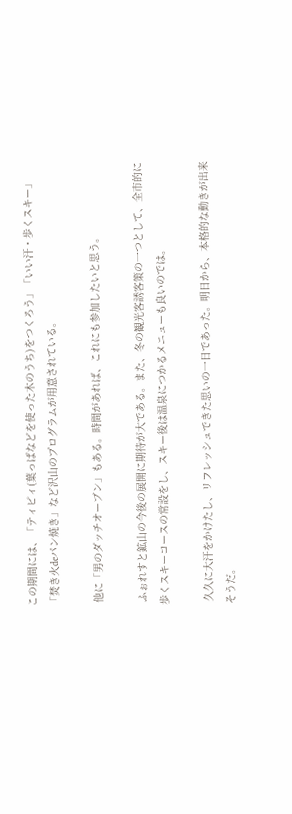この期間には、「ティピィ(葉っぱなどを使った木のうち)をつくろう」「いい汗・歩くスキー」「焚き火deパン焼き」など沢山のプログラムが用意されている。

 他に「男のダッチオーブン」もある。時間があれば、これにも参加したいと思う。

 ふぉれすと鉱山の今後の展開に期待が大である。また、冬の観光客誘客策の一つとして、全市的に歩くスキーコースの常設をし、スキー後は温泉につかるメニューも良いのでは。

 久久に大汗をかけたし、リフレッシュできた思いの一日であった。明日から、本格的な動きが出来そうだ。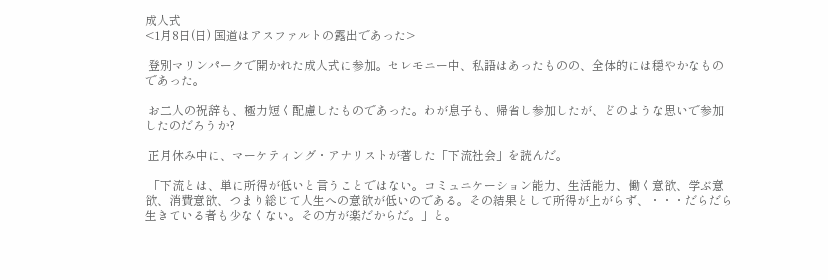成人式
<1月8日(日) 国道はアスファルトの露出であった>

 登別マリンパークで開かれた成人式に参加。セレモニー中、私語はあったものの、全体的には穏やかなものであった。

 お二人の祝辞も、極力短く配慮したものであった。わが息子も、帰省し参加したが、どのような思いで参加したのだろうか?

 正月休み中に、マーケティング・アナリストが著した「下流社会」を読んだ。

 「下流とは、単に所得が低いと言うことではない。コミュニケーション能力、生活能力、働く意欲、学ぶ意欲、消費意欲、つまり総じて人生への意欲が低いのである。その結果として所得が上がらず、・・・だらだら生きている者も少なくない。その方が楽だからだ。」と。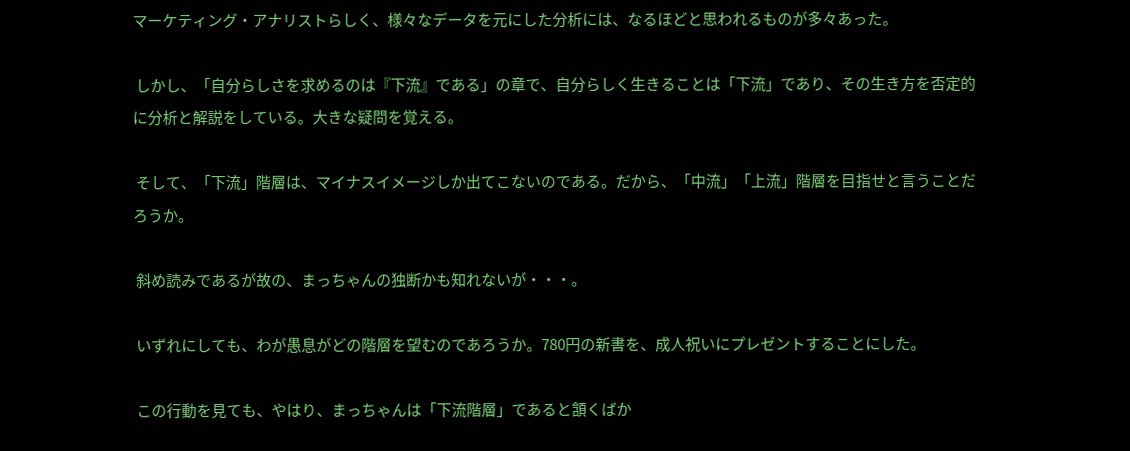マーケティング・アナリストらしく、様々なデータを元にした分析には、なるほどと思われるものが多々あった。

 しかし、「自分らしさを求めるのは『下流』である」の章で、自分らしく生きることは「下流」であり、その生き方を否定的に分析と解説をしている。大きな疑問を覚える。

 そして、「下流」階層は、マイナスイメージしか出てこないのである。だから、「中流」「上流」階層を目指せと言うことだろうか。

 斜め読みであるが故の、まっちゃんの独断かも知れないが・・・。

 いずれにしても、わが愚息がどの階層を望むのであろうか。780円の新書を、成人祝いにプレゼントすることにした。

 この行動を見ても、やはり、まっちゃんは「下流階層」であると頷くばか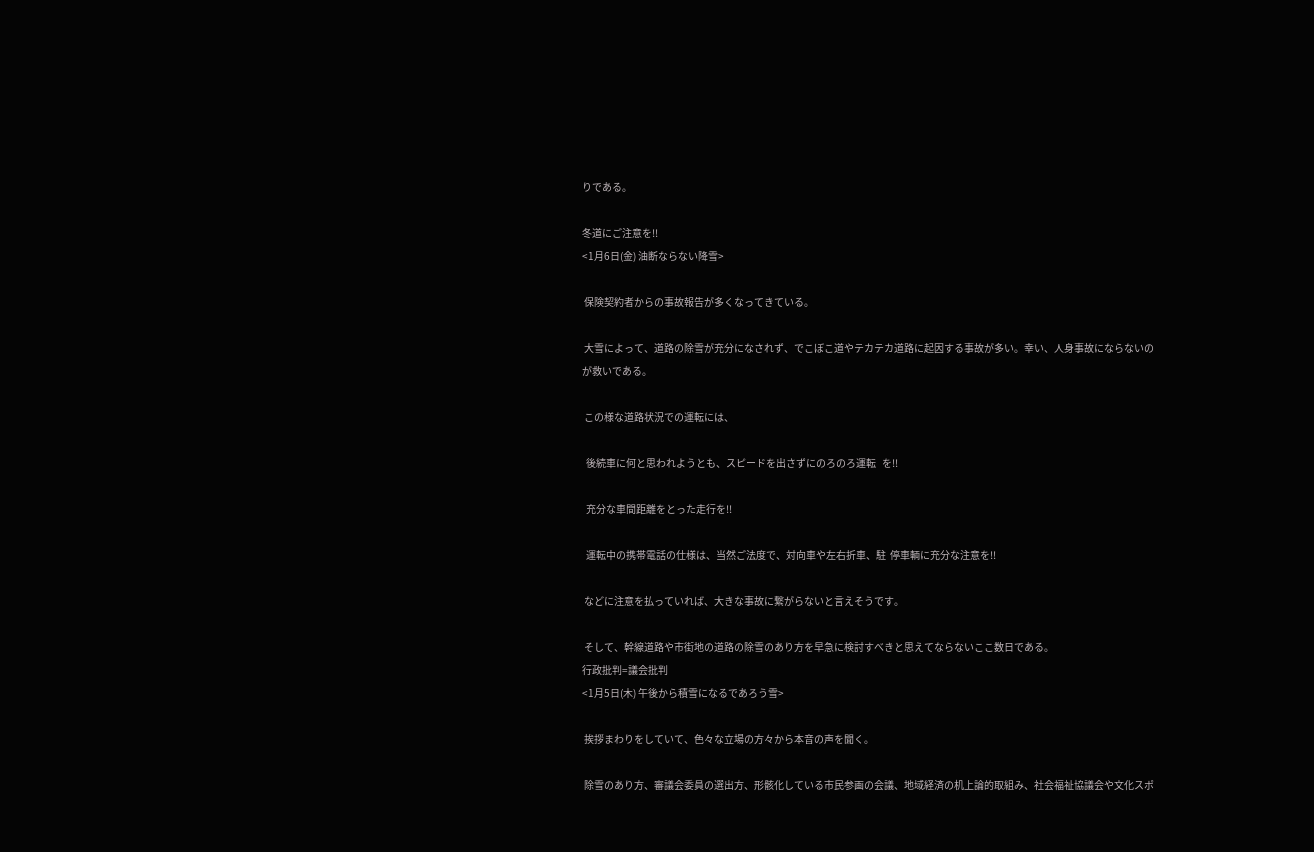りである。

冬道にご注意を!!
<1月6日(金) 油断ならない降雪>

 保険契約者からの事故報告が多くなってきている。

 大雪によって、道路の除雪が充分になされず、でこぼこ道やテカテカ道路に起因する事故が多い。幸い、人身事故にならないのが救いである。

 この様な道路状況での運転には、

  後続車に何と思われようとも、スピードを出さずにのろのろ運転   を!!

  充分な車間距離をとった走行を!!

  運転中の携帯電話の仕様は、当然ご法度で、対向車や左右折車、駐  停車輌に充分な注意を!!

 などに注意を払っていれば、大きな事故に繋がらないと言えそうです。

 そして、幹線道路や市街地の道路の除雪のあり方を早急に検討すべきと思えてならないここ数日である。
行政批判=議会批判
<1月5日(木) 午後から積雪になるであろう雪>

 挨拶まわりをしていて、色々な立場の方々から本音の声を聞く。

 除雪のあり方、審議会委員の選出方、形骸化している市民参画の会議、地域経済の机上論的取組み、社会福祉協議会や文化スポ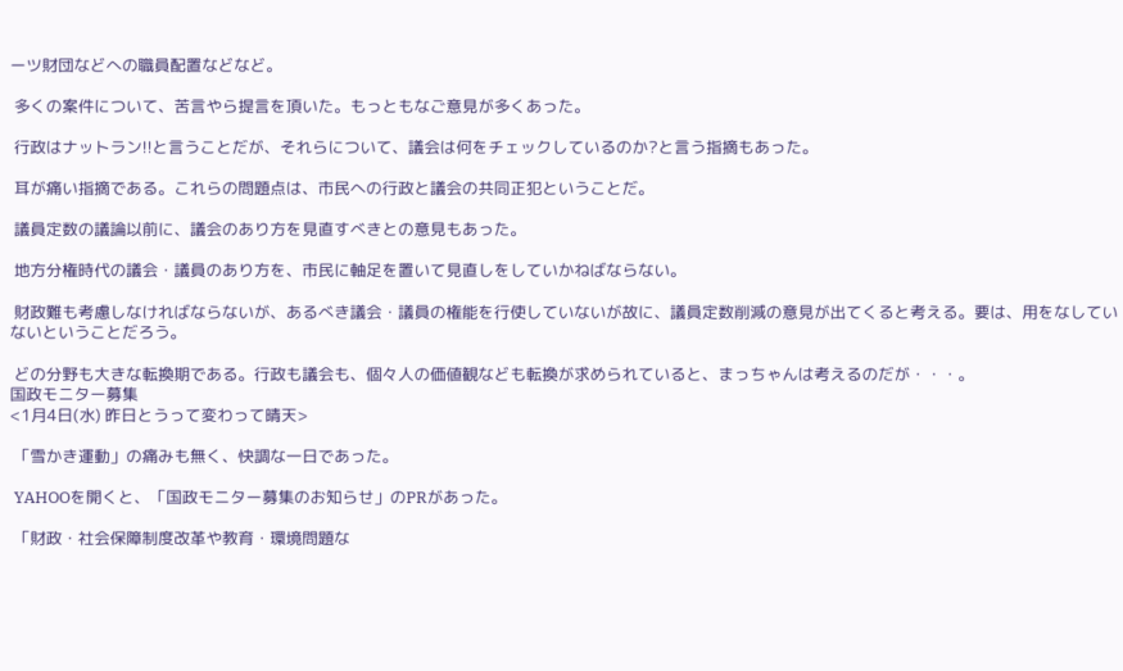ーツ財団などへの職員配置などなど。

 多くの案件について、苦言やら提言を頂いた。もっともなご意見が多くあった。

 行政はナットラン!!と言うことだが、それらについて、議会は何をチェックしているのか?と言う指摘もあった。

 耳が痛い指摘である。これらの問題点は、市民への行政と議会の共同正犯ということだ。

 議員定数の議論以前に、議会のあり方を見直すべきとの意見もあった。

 地方分権時代の議会・議員のあり方を、市民に軸足を置いて見直しをしていかねばならない。

 財政難も考慮しなければならないが、あるべき議会・議員の権能を行使していないが故に、議員定数削減の意見が出てくると考える。要は、用をなしていないということだろう。

 どの分野も大きな転換期である。行政も議会も、個々人の価値観なども転換が求められていると、まっちゃんは考えるのだが・・・。
国政モニター募集
<1月4日(水) 昨日とうって変わって晴天>

 「雪かき運動」の痛みも無く、快調な一日であった。

 YAHOOを開くと、「国政モニター募集のお知らせ」のPRがあった。

 「財政・社会保障制度改革や教育・環境問題な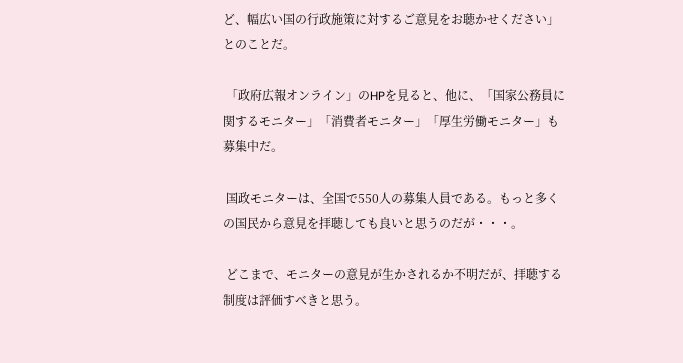ど、幅広い国の行政施策に対するご意見をお聴かせください」とのことだ。

 「政府広報オンライン」のHPを見ると、他に、「国家公務員に関するモニター」「消費者モニター」「厚生労働モニター」も募集中だ。

 国政モニターは、全国で550人の募集人員である。もっと多くの国民から意見を拝聴しても良いと思うのだが・・・。

 どこまで、モニターの意見が生かされるか不明だが、拝聴する制度は評価すべきと思う。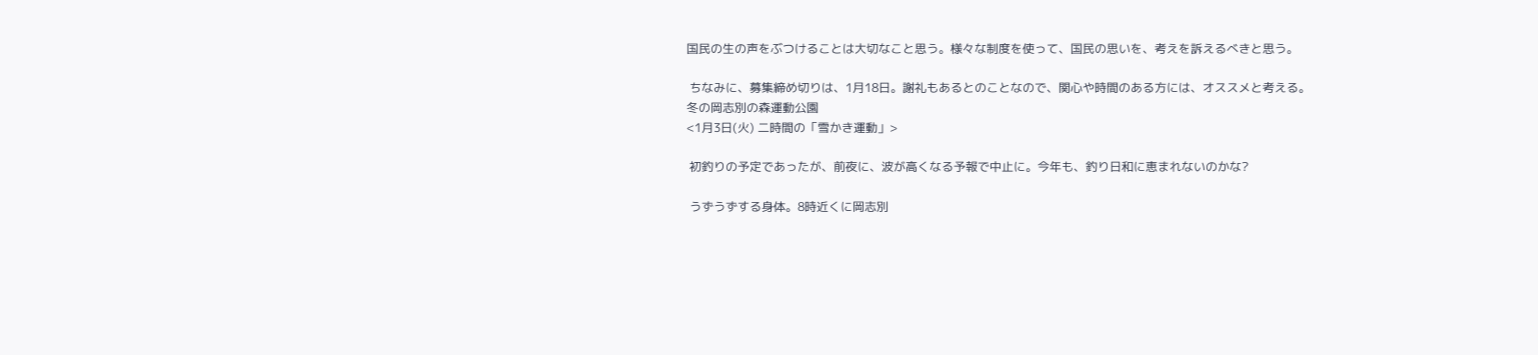国民の生の声をぶつけることは大切なこと思う。様々な制度を使って、国民の思いを、考えを訴えるべきと思う。

 ちなみに、募集締め切りは、1月18日。謝礼もあるとのことなので、関心や時間のある方には、オススメと考える。
冬の岡志別の森運動公園
<1月3日(火) 二時間の「雪かき運動」>

 初釣りの予定であったが、前夜に、波が高くなる予報で中止に。今年も、釣り日和に恵まれないのかな?

 うずうずする身体。8時近くに岡志別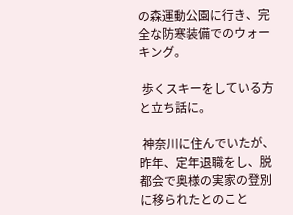の森運動公園に行き、完全な防寒装備でのウォーキング。

 歩くスキーをしている方と立ち話に。

 神奈川に住んでいたが、昨年、定年退職をし、脱都会で奥様の実家の登別に移られたとのこと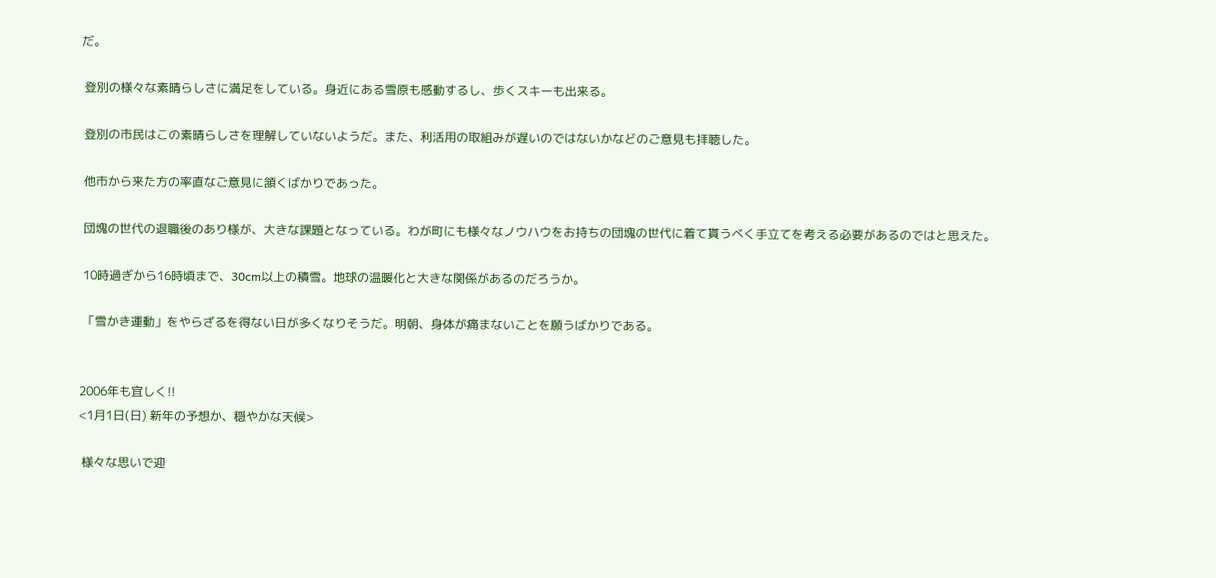だ。

 登別の様々な素晴らしさに満足をしている。身近にある雪原も感動するし、歩くスキーも出来る。

 登別の市民はこの素晴らしさを理解していないようだ。また、利活用の取組みが遅いのではないかなどのご意見も拝聴した。

 他市から来た方の率直なご意見に頷くばかりであった。

 団塊の世代の退職後のあり様が、大きな課題となっている。わが町にも様々なノウハウをお持ちの団塊の世代に着て貰うべく手立てを考える必要があるのではと思えた。

 10時過ぎから16時頃まで、30cm以上の積雪。地球の温暖化と大きな関係があるのだろうか。

 「雪かき運動」をやらざるを得ない日が多くなりそうだ。明朝、身体が痛まないことを願うばかりである。


2006年も宜しく!!
<1月1日(日) 新年の予想か、穏やかな天候>

 様々な思いで迎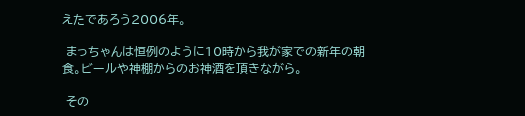えたであろう2006年。

 まっちゃんは恒例のように10時から我が家での新年の朝食。ビールや神棚からのお神酒を頂きながら。

 その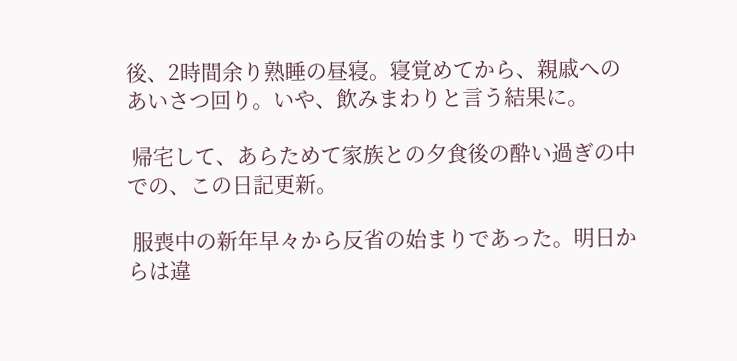後、2時間余り熟睡の昼寝。寝覚めてから、親戚へのあいさつ回り。いや、飲みまわりと言う結果に。

 帰宅して、あらためて家族との夕食後の酔い過ぎの中での、この日記更新。

 服喪中の新年早々から反省の始まりであった。明日からは違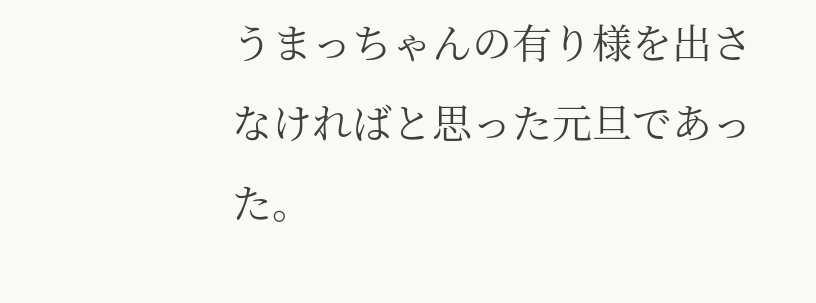うまっちゃんの有り様を出さなければと思った元旦であった。